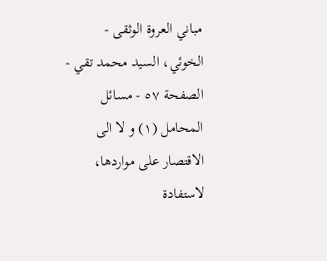مباني العروة الوثقى - الخوئي، السيد محمد تقي - الصفحة ٥٧ - مسائل
المحامل (١) و لا الى الاقتصار على مواردها، لاستفادة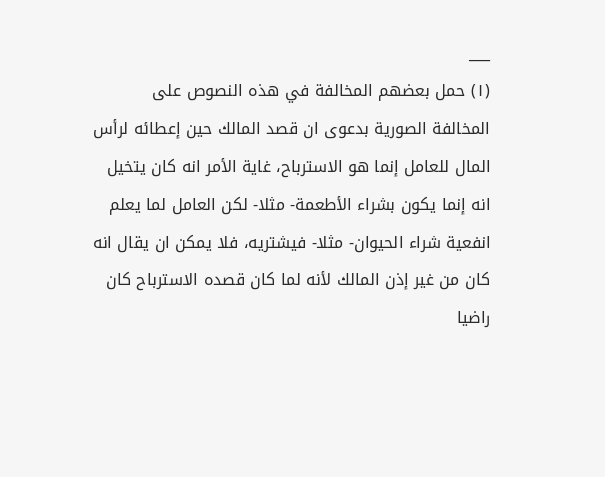___
(١) حمل بعضهم المخالفة في هذه النصوص على المخالفة الصورية بدعوى ان قصد المالك حين إعطائه لرأس المال للعامل إنما هو الاسترباح، غاية الأمر انه كان يتخيل انه إنما يكون بشراء الأطعمة- مثلا- لكن العامل لما يعلم انفعية شراء الحيوان- مثلا- فيشتريه، فلا يمكن ان يقال انه كان من غير إذن المالك لأنه لما كان قصده الاسترباح كان راضيا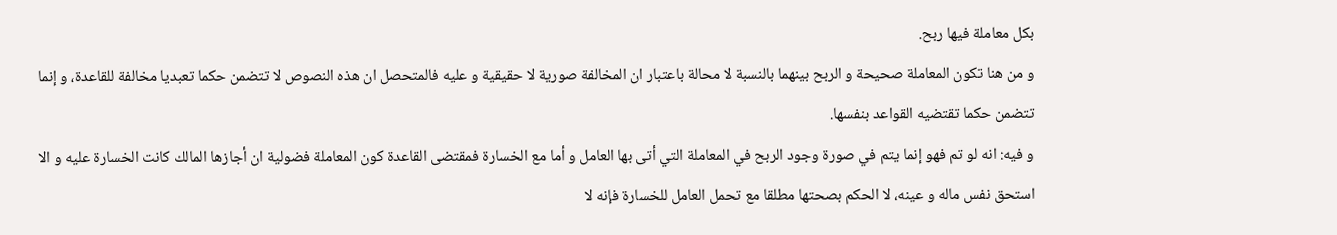بكل معاملة فيها ربح.
و من هنا تكون المعاملة صحيحة و الربح بينهما بالنسبة لا محالة باعتبار ان المخالفة صورية لا حقيقية و عليه فالمتحصل ان هذه النصوص لا تتضمن حكما تعبديا مخالفة للقاعدة، و إنما تتضمن حكما تقتضيه القواعد بنفسها.
و فيه: انه لو تم فهو إنما يتم في صورة وجود الربح في المعاملة التي أتى بها العامل و أما مع الخسارة فمقتضى القاعدة كون المعاملة فضولية ان أجازها المالك كانت الخسارة عليه و الا استحق نفس ماله و عينه، لا الحكم بصحتها مطلقا مع تحمل العامل للخسارة فإنه لا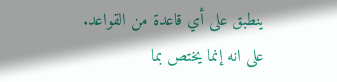ينطبق على أي قاعدة من القواعد.
على انه إنما يختص بما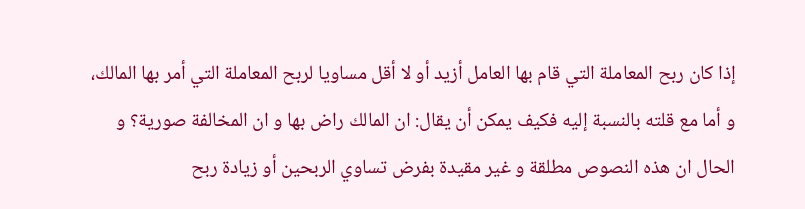إذا كان ربح المعاملة التي قام بها العامل أزيد أو لا أقل مساويا لربح المعاملة التي أمر بها المالك، و أما مع قلته بالنسبة إليه فكيف يمكن أن يقال: ان المالك راض بها و ان المخالفة صورية؟ و الحال ان هذه النصوص مطلقة و غير مقيدة بفرض تساوي الربحين أو زيادة ربح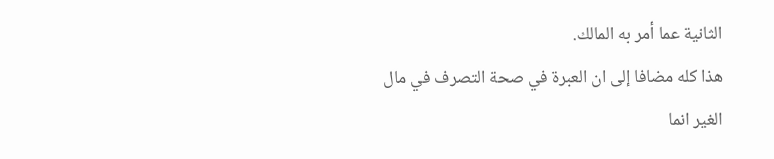الثانية عما أمر به المالك.
هذا كله مضافا إلى ان العبرة في صحة التصرف في مال الغير انما